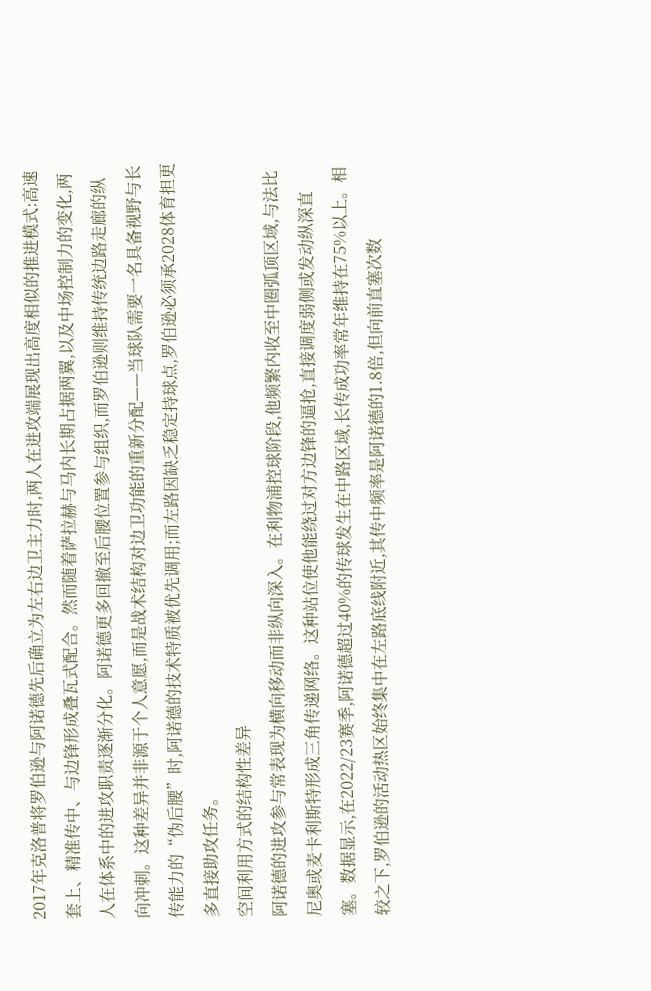2017年克洛普将罗伯逊与阿诺德先后确立为左右边卫主力时,两人在进攻端展现出高度相似的推进模式:高速套上、精准传中、与边锋形成叠瓦式配合。然而随着萨拉赫与马内长期占据两翼,以及中场控制力的变化,两人在体系中的进攻职责逐渐分化。阿诺德更多回撤至后腰位置参与组织,而罗伯逊则维持传统边路走廊的纵向冲刺。这种差异并非源于个人意愿,而是战术结构对边卫功能的重新分配——当球队需要一名具备视野与长传能力的“伪后腰”时,阿诺德的技术特质被优先调用;而左路因缺乏稳定持球点,罗伯逊必须承2028体育担更多直接助攻任务。
空间利用方式的结构性差异
阿诺德的进攻参与常表现为横向移动而非纵向深入。在利物浦控球阶段,他频繁内收至中圈弧顶区域,与法比尼奥或麦卡利斯特形成三角传递网络。这种站位使他能绕过对方边锋的逼抢,直接调度弱侧或发动纵深直塞。数据显示,在2022/23赛季,阿诺德超过40%的传球发生在中路区域,长传成功率常年维持在75%以上。相较之下,罗伯逊的活动热区始终集中在左路底线附近,其传中频率是阿诺德的1.8倍,但向前直塞次数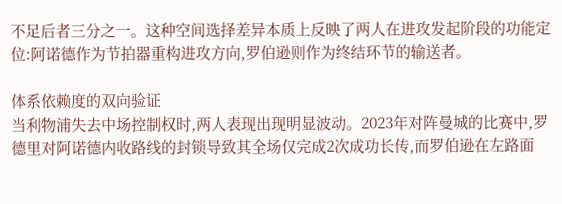不足后者三分之一。这种空间选择差异本质上反映了两人在进攻发起阶段的功能定位:阿诺德作为节拍器重构进攻方向,罗伯逊则作为终结环节的输送者。

体系依赖度的双向验证
当利物浦失去中场控制权时,两人表现出现明显波动。2023年对阵曼城的比赛中,罗德里对阿诺德内收路线的封锁导致其全场仅完成2次成功长传,而罗伯逊在左路面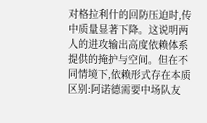对格拉利什的回防压迫时,传中质量显著下降。这说明两人的进攻输出高度依赖体系提供的掩护与空间。但在不同情境下,依赖形式存在本质区别:阿诺德需要中场队友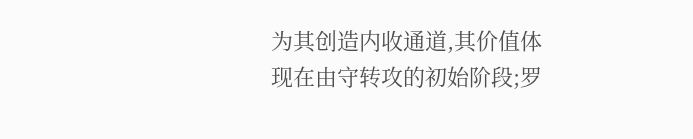为其创造内收通道,其价值体现在由守转攻的初始阶段;罗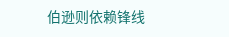伯逊则依赖锋线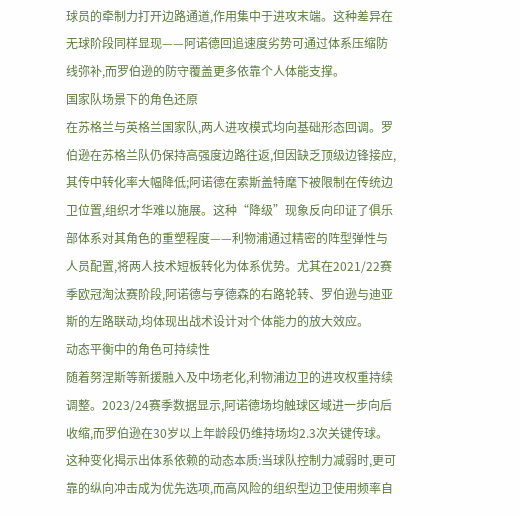球员的牵制力打开边路通道,作用集中于进攻末端。这种差异在无球阶段同样显现——阿诺德回追速度劣势可通过体系压缩防线弥补,而罗伯逊的防守覆盖更多依靠个人体能支撑。
国家队场景下的角色还原
在苏格兰与英格兰国家队,两人进攻模式均向基础形态回调。罗伯逊在苏格兰队仍保持高强度边路往返,但因缺乏顶级边锋接应,其传中转化率大幅降低;阿诺德在索斯盖特麾下被限制在传统边卫位置,组织才华难以施展。这种“降级”现象反向印证了俱乐部体系对其角色的重塑程度——利物浦通过精密的阵型弹性与人员配置,将两人技术短板转化为体系优势。尤其在2021/22赛季欧冠淘汰赛阶段,阿诺德与亨德森的右路轮转、罗伯逊与迪亚斯的左路联动,均体现出战术设计对个体能力的放大效应。
动态平衡中的角色可持续性
随着努涅斯等新援融入及中场老化,利物浦边卫的进攻权重持续调整。2023/24赛季数据显示,阿诺德场均触球区域进一步向后收缩,而罗伯逊在30岁以上年龄段仍维持场均2.3次关键传球。这种变化揭示出体系依赖的动态本质:当球队控制力减弱时,更可靠的纵向冲击成为优先选项,而高风险的组织型边卫使用频率自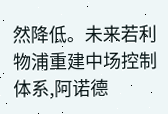然降低。未来若利物浦重建中场控制体系,阿诺德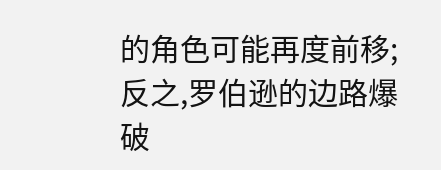的角色可能再度前移;反之,罗伯逊的边路爆破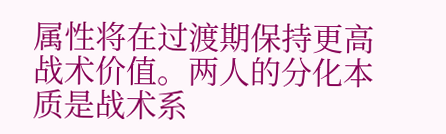属性将在过渡期保持更高战术价值。两人的分化本质是战术系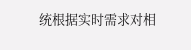统根据实时需求对相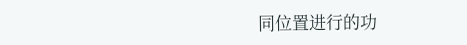同位置进行的功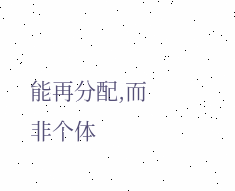能再分配,而非个体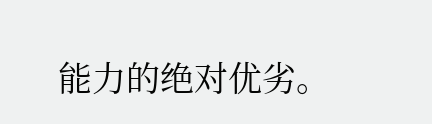能力的绝对优劣。